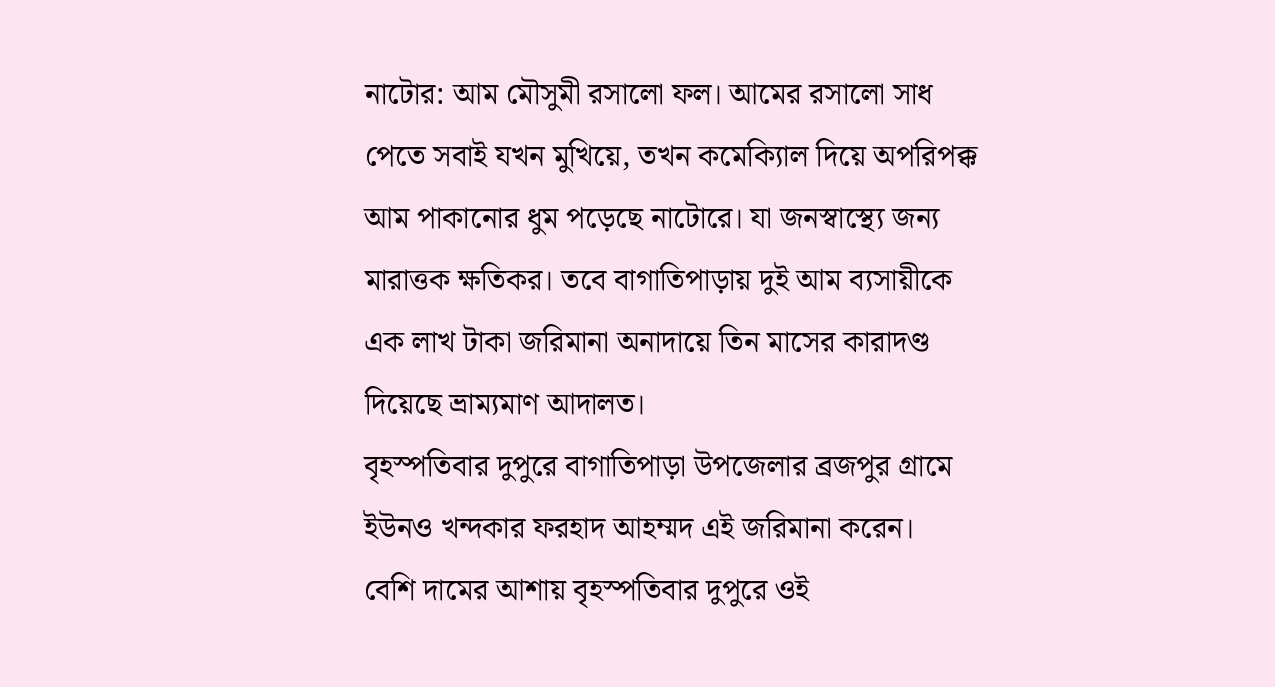নাটোর: আম মৌসুমী রসালো ফল। আমের রসালো সাধ পেতে সবাই যখন মুখিয়ে, তখন কমেক্যিাল দিয়ে অপরিপক্ক আম পাকানোর ধুম পড়েছে নাটোরে। যা জনস্বাস্থ্যে জন্য মারাত্তক ক্ষতিকর। তবে বাগাতিপাড়ায় দুই আম ব্যসায়ীকে এক লাখ টাকা জরিমানা অনাদায়ে তিন মাসের কারাদণ্ড দিয়েছে ভ্রাম্যমাণ আদালত।
বৃহস্পতিবার দুপুরে বাগাতিপাড়া উপজেলার ব্রজপুর গ্রামে ইউনও খন্দকার ফরহাদ আহম্মদ এই জরিমানা করেন।
বেশি দামের আশায় বৃহস্পতিবার দুপুরে ওই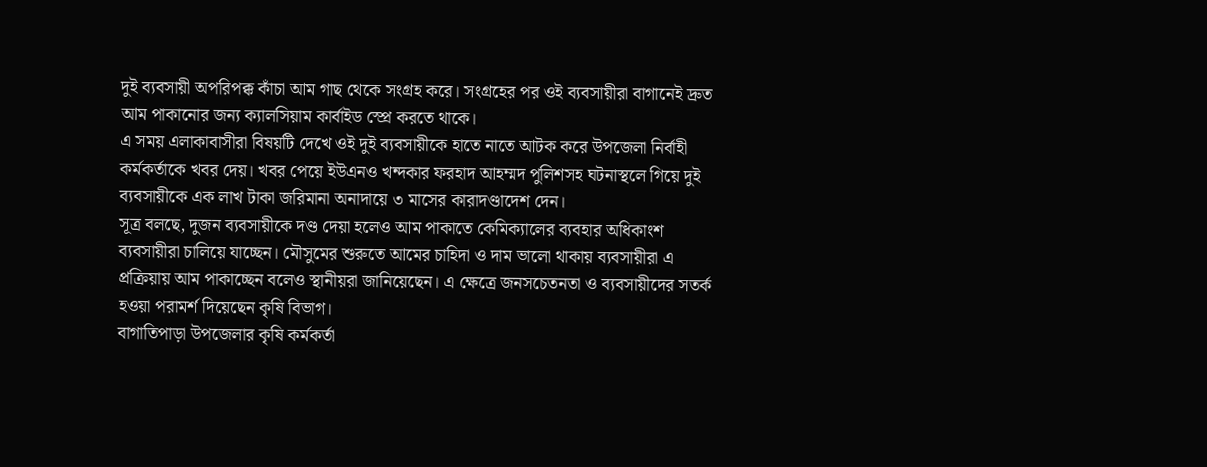দুই ব্যবসায়ী অপরিপক্ক কাঁচা আম গাছ থেকে সংগ্রহ করে। সংগ্রহের পর ওই ব্যবসায়ীরা বাগানেই দ্রুত আম পাকানোর জন্য ক্যালসিয়াম কার্বাইড স্প্রে করতে থাকে।
এ সময় এলাকাবাসীরা বিষয়টি দেখে ওই দুই ব্যবসায়ীকে হাতে নাতে আটক করে উপজেলা নির্বাহী কর্মকর্তাকে খবর দেয়। খবর পেয়ে ইউএনও খন্দকার ফরহাদ আহম্মদ পুলিশসহ ঘটনাস্থলে গিয়ে দুই ব্যবসায়ীকে এক লাখ টাকা জরিমানা অনাদায়ে ৩ মাসের কারাদণ্ডাদেশ দেন।
সূত্র বলছে, দুজন ব্যবসায়ীকে দণ্ড দেয়া হলেও আম পাকাতে কেমিক্যালের ব্যবহার অধিকাংশ ব্যবসায়ীরা চালিয়ে যাচ্ছেন। মৌসুমের শুরুতে আমের চাহিদা ও দাম ভালো থাকায় ব্যবসায়ীরা এ প্রক্রিয়ায় আম পাকাচ্ছেন বলেও স্থানীয়রা জানিয়েছেন। এ ক্ষেত্রে জনসচেতনতা ও ব্যবসায়ীদের সতর্ক হওয়া পরামর্শ দিয়েছেন কৃষি বিভাগ।
বাগাতিপাড়া উপজেলার কৃষি কর্মকর্তা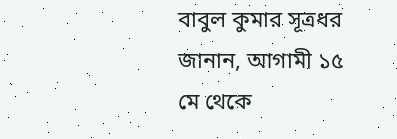বাবুল কুমার সূত্রধর জানান, আগামী ১৫ মে থেকে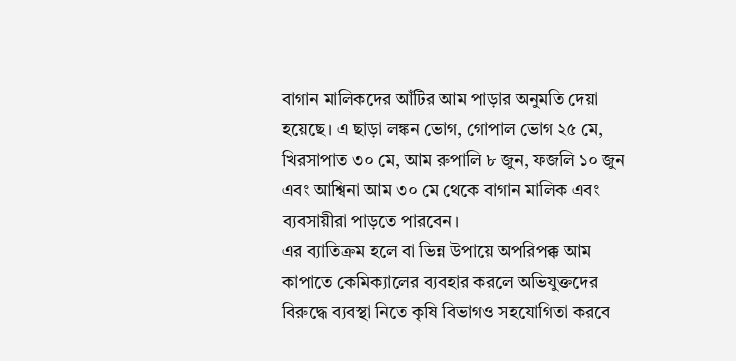বাগান মালিকদের আঁটির আম পাড়ার অনুমতি দেয়া হয়েছে। এ ছাড়া লঙ্কন ভোগ, গোপাল ভোগ ২৫ মে, খিরসাপাত ৩০ মে, আম রুপালি ৮ জুন, ফজলি ১০ জুন এবং আশ্বিনা আম ৩০ মে থেকে বাগান মালিক এবং ব্যবসায়ীরা পাড়তে পারবেন।
এর ব্যাতিক্রম হলে বা ভিন্ন উপায়ে অপরিপক্ক আম কাপাতে কেমিক্যালের ব্যবহার করলে অভিযুক্তদের বিরুদ্ধে ব্যবস্থা নিতে কৃষি বিভাগও সহযোগিতা করবে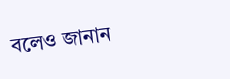বলেও জানান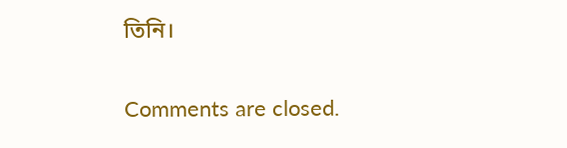তিনি।

Comments are closed.